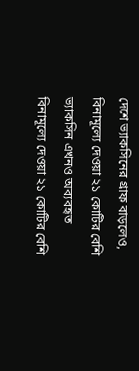দেশে ভ্যাকসিনের গ্রাফ বাড়লেও, বিনামূল্যে দেওয়া ২১ কোটির বেশি ভ্যাকসিন এখনও অব্যবহৃত
বিনামূল্যে দেওয়া ২১ কোটির বেশি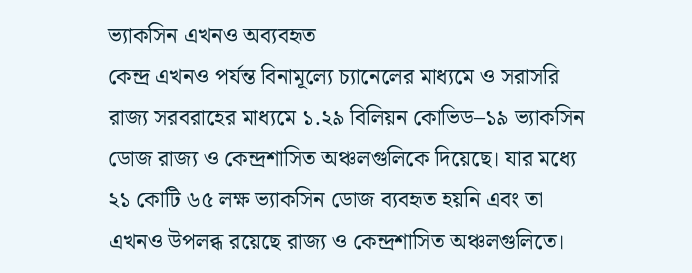ভ্যাকসিন এখনও অব্যবহৃত
কেন্দ্র এখনও পর্যন্ত বিনামূল্যে চ্যানেলের মাধ্যমে ও সরাসরি রাজ্য সরবরাহের মাধ্যমে ১.২৯ বিলিয়ন কোভিড–১৯ ভ্যাকসিন ডোজ রাজ্য ও কেন্দ্রশাসিত অঞ্চলগুলিকে দিয়েছে। যার মধ্যে ২১ কোটি ৬৫ লক্ষ ভ্যাকসিন ডোজ ব্যবহৃত হয়নি এবং তা এখনও উপলব্ধ রয়েছে রাজ্য ও কেন্দ্রশাসিত অঞ্চলগুলিতে।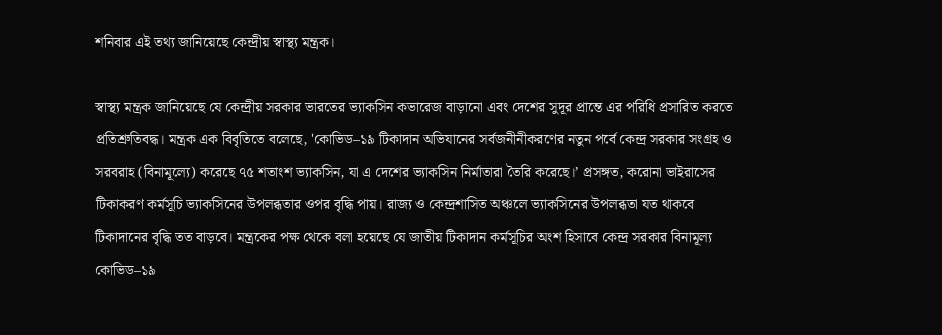শনিবার এই তথ্য জানিয়েছে কেন্দ্রীয় স্বাস্থ্য মন্ত্রক।

স্বাস্থ্য মন্ত্রক জানিয়েছে যে কেন্দ্রীয় সরকার ভারতের ভ্যাকসিন কভারেজ বাড়ানো এবং দেশের সুদূর প্রান্তে এর পরিধি প্রসারিত করতে প্রতিশ্রুতিবদ্ধ। মন্ত্রক এক বিবৃতিতে বলেছে, 'কোভিড–১৯ টিকাদান অভিযানের সর্বজনীনীকরণের নতুন পর্বে কেন্দ্র সরকার সংগ্রহ ও সরবরাহ (বিনামূল্যে) করেছে ৭৫ শতাংশ ভ্যাকসিন, যা এ দেশের ভ্যাকসিন নির্মাতারা তৈরি করেছে।’ প্রসঙ্গত, করোনা ভাইরাসের টিকাকরণ কর্মসূচি ভ্যাকসিনের উপলব্ধতার ওপর বৃদ্ধি পায়। রাজ্য ও কেন্দ্রশাসিত অঞ্চলে ভ্যাকসিনের উপলব্ধতা যত থাকবে টিকাদানের বৃদ্ধি তত বাড়বে। মন্ত্রকের পক্ষ থেকে বলা হয়েছে যে জাতীয় টিকাদান কর্মসূচির অংশ হিসাবে কেন্দ্র সরকার বিনামূল্য কোভিড–১৯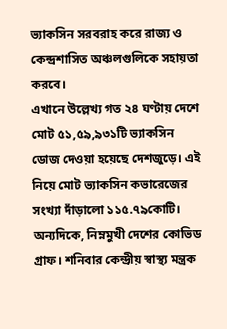ভ্যাকসিন সরবরাহ করে রাজ্য ও কেন্দ্রশাসিত অঞ্চলগুলিকে সহায়তা করবে।
এখানে উল্লেখ্য গত ২৪ ঘণ্টায় দেশে মোট ৫১,৫৯,৯৩১টি ভ্যাকসিন ডোজ দেওয়া হয়েছে দেশজুড়ে। এই নিয়ে মোট ভ্যাকসিন কভারেজের সংখ্যা দাঁড়ালো ১১৫.৭৯কোটি। অন্যদিকে, নিম্নমুখী দেশের কোভিড গ্রাফ। শনিবার কেন্দ্রীয় স্বাস্থ্য মন্ত্রক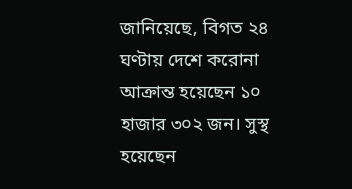জানিয়েছে, বিগত ২৪ ঘণ্টায় দেশে করোনা আক্রান্ত হয়েছেন ১০ হাজার ৩০২ জন। সুস্থ হয়েছেন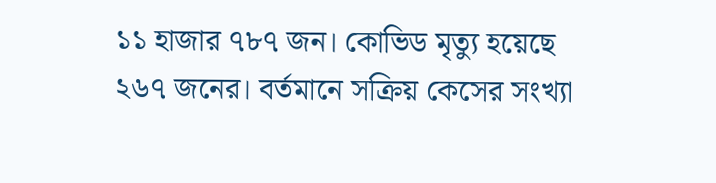১১ হাজার ৭৮৭ জন। কোভিড মৃত্যু হয়েছে ২৬৭ জনের। বর্তমানে সক্রিয় কেসের সংখ্যা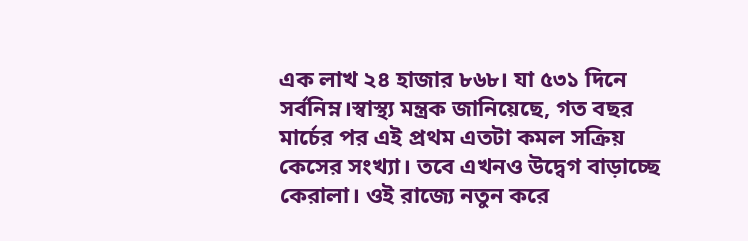এক লাখ ২৪ হাজার ৮৬৮। যা ৫৩১ দিনে সর্বনিম্ন।স্বাস্থ্য মন্ত্রক জানিয়েছে, গত বছর মার্চের পর এই প্রথম এতটা কমল সক্রিয় কেসের সংখ্যা। তবে এখনও উদ্বেগ বাড়াচ্ছে কেরালা। ওই রাজ্যে নতুন করে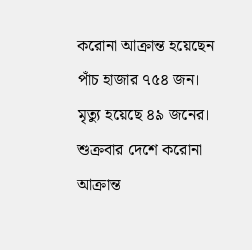করোনা আক্রান্ত হয়েছেন পাঁচ হাজার ৭৫৪ জন। মৃত্যু হয়েছে ৪৯ জনের। শুক্রবার দেশে করোনা আক্রান্ত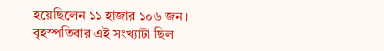হয়েছিলেন ১১ হাজার ১০৬ জন। বৃহস্পতিবার এই সংখ্যাটা ছিল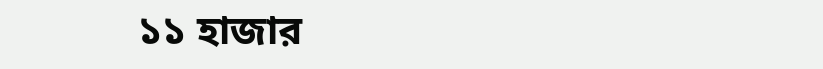১১ হাজার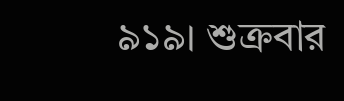৯১৯। শুক্রবার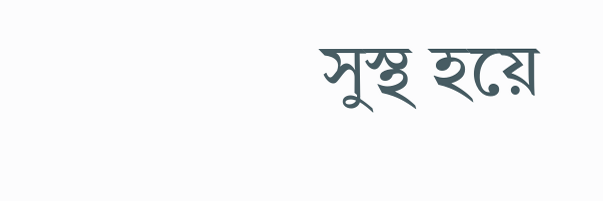সুস্থ হয়ে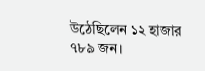উঠেছিলেন ১২ হাজার ৭৮৯ জন।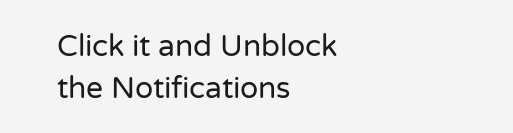Click it and Unblock the Notifications